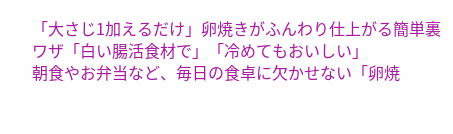「大さじ1加えるだけ」卵焼きがふんわり仕上がる簡単裏ワザ「白い腸活食材で」「冷めてもおいしい」
朝食やお弁当など、毎日の食卓に欠かせない「卵焼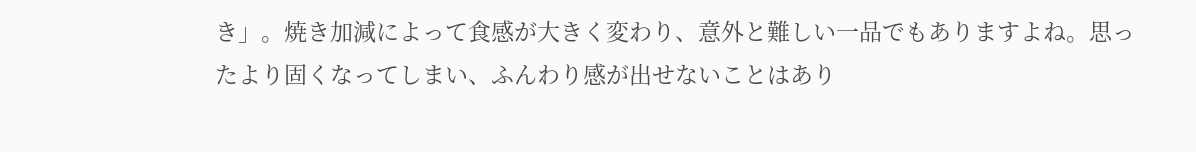き」。焼き加減によって食感が大きく変わり、意外と難しい一品でもありますよね。思ったより固くなってしまい、ふんわり感が出せないことはあり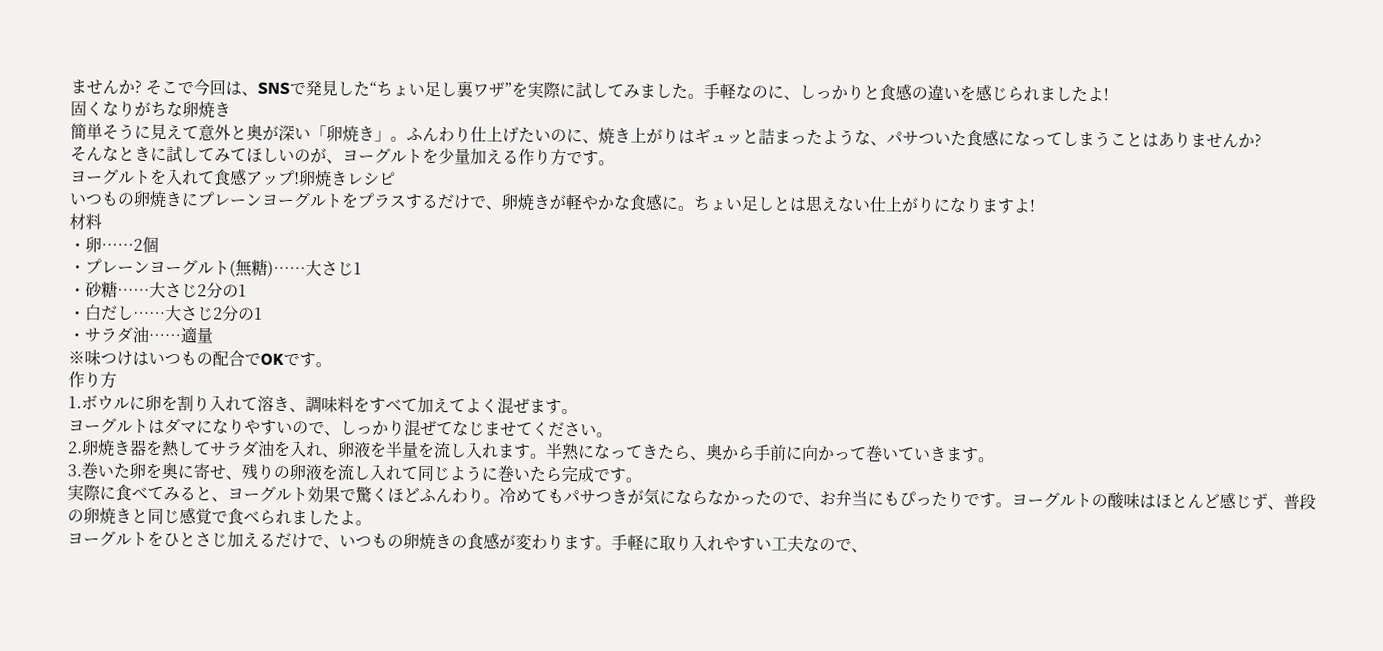ませんか? そこで今回は、SNSで発見した“ちょい足し裏ワザ”を実際に試してみました。手軽なのに、しっかりと食感の違いを感じられましたよ!
固くなりがちな卵焼き
簡単そうに見えて意外と奥が深い「卵焼き」。ふんわり仕上げたいのに、焼き上がりはギュッと詰まったような、パサついた食感になってしまうことはありませんか?
そんなときに試してみてほしいのが、ヨーグルトを少量加える作り方です。
ヨーグルトを入れて食感アップ!卵焼きレシピ
いつもの卵焼きにプレーンヨーグルトをプラスするだけで、卵焼きが軽やかな食感に。ちょい足しとは思えない仕上がりになりますよ!
材料
・卵……2個
・プレーンヨーグルト(無糖)……大さじ1
・砂糖……大さじ2分の1
・白だし……大さじ2分の1
・サラダ油……適量
※味つけはいつもの配合でOKです。
作り方
1.ボウルに卵を割り入れて溶き、調味料をすべて加えてよく混ぜます。
ヨーグルトはダマになりやすいので、しっかり混ぜてなじませてください。
2.卵焼き器を熱してサラダ油を入れ、卵液を半量を流し入れます。半熟になってきたら、奥から手前に向かって巻いていきます。
3.巻いた卵を奥に寄せ、残りの卵液を流し入れて同じように巻いたら完成です。
実際に食べてみると、ヨーグルト効果で驚くほどふんわり。冷めてもパサつきが気にならなかったので、お弁当にもぴったりです。ヨーグルトの酸味はほとんど感じず、普段の卵焼きと同じ感覚で食べられましたよ。
ヨーグルトをひとさじ加えるだけで、いつもの卵焼きの食感が変わります。手軽に取り入れやすい工夫なので、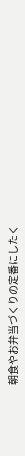朝食やお弁当づくりの定番にしたく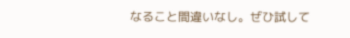なること間違いなし。ぜひ試して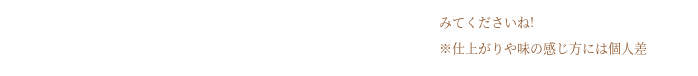みてくださいね!
※仕上がりや味の感じ方には個人差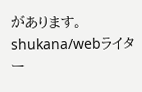があります。
shukana/webライター